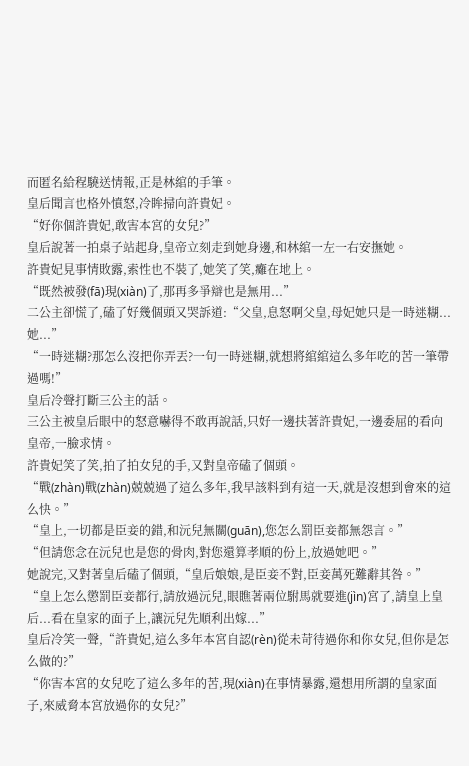而匿名給程驍送情報,正是林綰的手筆。
皇后聞言也格外憤怒,冷眸掃向許貴妃。
“好你個許貴妃,敢害本宮的女兒?”
皇后說著一拍桌子站起身,皇帝立刻走到她身邊,和林綰一左一右安撫她。
許貴妃見事情敗露,索性也不裝了,她笑了笑,癱在地上。
“既然被發(fā)現(xiàn)了,那再多爭辯也是無用...”
二公主卻慌了,磕了好幾個頭又哭訴道:“父皇,息怒啊父皇,母妃她只是一時迷糊...她...”
“一時迷糊?那怎么沒把你弄丟?一句一時迷糊,就想將綰綰這么多年吃的苦一筆帶過嗎!”
皇后冷聲打斷三公主的話。
三公主被皇后眼中的怒意嚇得不敢再說話,只好一邊扶著許貴妃,一邊委屈的看向皇帝,一臉求情。
許貴妃笑了笑,拍了拍女兒的手,又對皇帝磕了個頭。
“戰(zhàn)戰(zhàn)兢兢過了這么多年,我早該料到有這一天,就是沒想到會來的這么快。”
“皇上,一切都是臣妾的錯,和沅兒無關(guān),您怎么罰臣妾都無怨言。”
“但請您念在沅兒也是您的骨肉,對您還算孝順的份上,放過她吧。”
她說完,又對著皇后磕了個頭,“皇后娘娘,是臣妾不對,臣妾萬死難辭其咎。”
“皇上怎么懲罰臣妾都行,請放過沅兒,眼瞧著兩位駙馬就要進(jìn)宮了,請皇上皇后...看在皇家的面子上,讓沅兒先順利出嫁...”
皇后冷笑一聲,“許貴妃,這么多年本宮自認(rèn)從未苛待過你和你女兒,但你是怎么做的?”
“你害本宮的女兒吃了這么多年的苦,現(xiàn)在事情暴露,還想用所謂的皇家面子,來威脅本宮放過你的女兒?”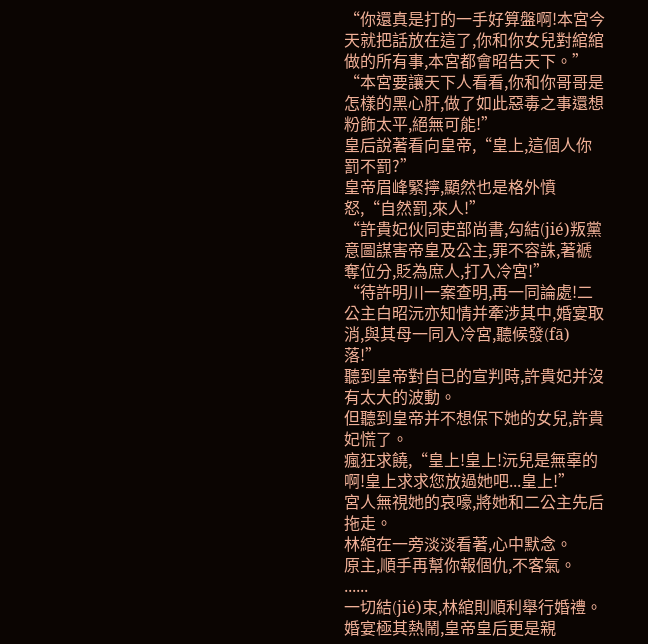“你還真是打的一手好算盤啊!本宮今天就把話放在這了,你和你女兒對綰綰做的所有事,本宮都會昭告天下。”
“本宮要讓天下人看看,你和你哥哥是怎樣的黑心肝,做了如此惡毒之事還想粉飾太平,絕無可能!”
皇后說著看向皇帝,“皇上,這個人你罰不罰?”
皇帝眉峰緊擰,顯然也是格外憤怒,“自然罰,來人!”
“許貴妃伙同吏部尚書,勾結(jié)叛黨意圖謀害帝皇及公主,罪不容誅,著褫奪位分,貶為庶人,打入冷宮!”
“待許明川一案查明,再一同論處!二公主白昭沅亦知情并牽涉其中,婚宴取消,與其母一同入冷宮,聽候發(fā)落!”
聽到皇帝對自已的宣判時,許貴妃并沒有太大的波動。
但聽到皇帝并不想保下她的女兒,許貴妃慌了。
瘋狂求饒,“皇上!皇上!沅兒是無辜的啊!皇上求求您放過她吧...皇上!”
宮人無視她的哀嚎,將她和二公主先后拖走。
林綰在一旁淡淡看著,心中默念。
原主,順手再幫你報個仇,不客氣。
......
一切結(jié)束,林綰則順利舉行婚禮。
婚宴極其熱鬧,皇帝皇后更是親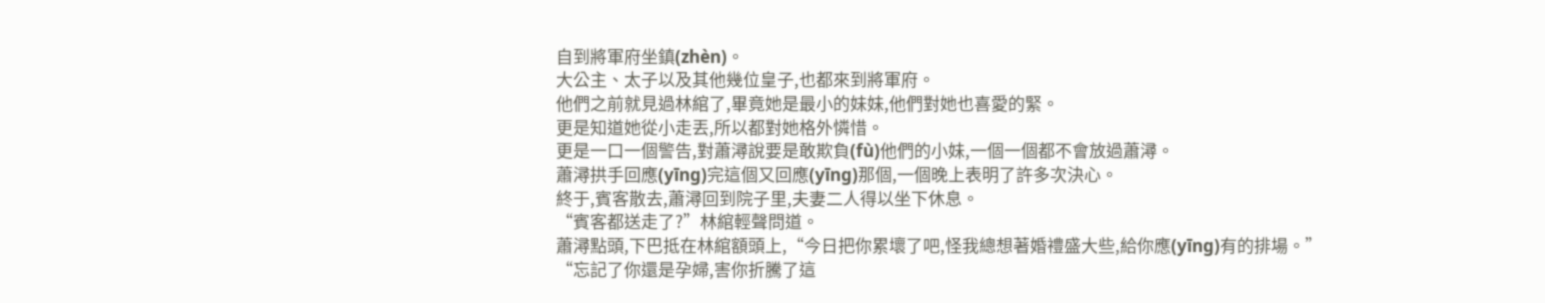自到將軍府坐鎮(zhèn)。
大公主、太子以及其他幾位皇子,也都來到將軍府。
他們之前就見過林綰了,畢竟她是最小的妹妹,他們對她也喜愛的緊。
更是知道她從小走丟,所以都對她格外憐惜。
更是一口一個警告,對蕭潯說要是敢欺負(fù)他們的小妹,一個一個都不會放過蕭潯。
蕭潯拱手回應(yīng)完這個又回應(yīng)那個,一個晚上表明了許多次決心。
終于,賓客散去,蕭潯回到院子里,夫妻二人得以坐下休息。
“賓客都送走了?”林綰輕聲問道。
蕭潯點頭,下巴抵在林綰額頭上,“今日把你累壞了吧,怪我總想著婚禮盛大些,給你應(yīng)有的排場。”
“忘記了你還是孕婦,害你折騰了這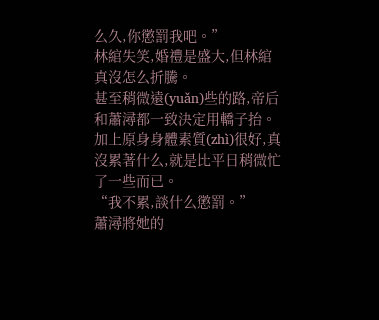么久,你懲罰我吧。”
林綰失笑,婚禮是盛大,但林綰真沒怎么折騰。
甚至稍微遠(yuǎn)些的路,帝后和蕭潯都一致決定用轎子抬。
加上原身身體素質(zhì)很好,真沒累著什么,就是比平日稍微忙了一些而已。
“我不累,談什么懲罰。”
蕭潯將她的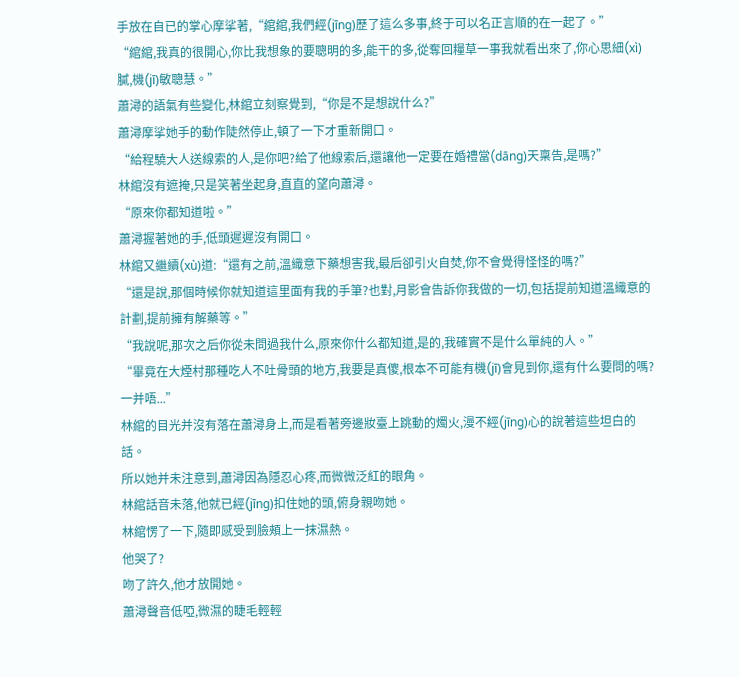手放在自已的掌心摩挲著,“綰綰,我們經(jīng)歷了這么多事,終于可以名正言順的在一起了。”
“綰綰,我真的很開心,你比我想象的要聰明的多,能干的多,從奪回糧草一事我就看出來了,你心思細(xì)膩,機(jī)敏聰慧。”
蕭潯的語氣有些變化,林綰立刻察覺到,“你是不是想說什么?”
蕭潯摩挲她手的動作陡然停止,頓了一下才重新開口。
“給程驍大人送線索的人,是你吧?給了他線索后,還讓他一定要在婚禮當(dāng)天稟告,是嗎?”
林綰沒有遮掩,只是笑著坐起身,直直的望向蕭潯。
“原來你都知道啦。”
蕭潯握著她的手,低頭遲遲沒有開口。
林綰又繼續(xù)道:“還有之前,溫織意下藥想害我,最后卻引火自焚,你不會覺得怪怪的嗎?”
“還是說,那個時候你就知道這里面有我的手筆?也對,月影會告訴你我做的一切,包括提前知道溫織意的計劃,提前擁有解藥等。”
“我說呢,那次之后你從未問過我什么,原來你什么都知道,是的,我確實不是什么單純的人。”
“畢竟在大煙村那種吃人不吐骨頭的地方,我要是真傻,根本不可能有機(jī)會見到你,還有什么要問的嗎?一并唔...”
林綰的目光并沒有落在蕭潯身上,而是看著旁邊妝臺上跳動的燭火,漫不經(jīng)心的說著這些坦白的話。
所以她并未注意到,蕭潯因為隱忍心疼,而微微泛紅的眼角。
林綰話音未落,他就已經(jīng)扣住她的頭,俯身親吻她。
林綰愣了一下,隨即感受到臉頰上一抹濕熱。
他哭了?
吻了許久,他才放開她。
蕭潯聲音低啞,微濕的睫毛輕輕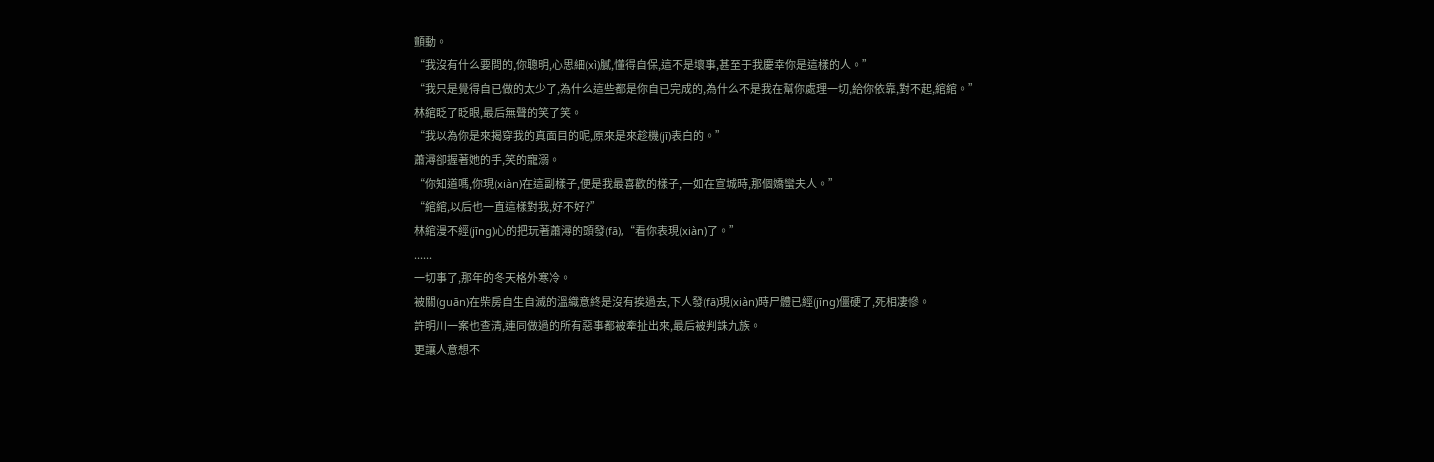顫動。
“我沒有什么要問的,你聰明,心思細(xì)膩,懂得自保,這不是壞事,甚至于我慶幸你是這樣的人。”
“我只是覺得自已做的太少了,為什么這些都是你自已完成的,為什么不是我在幫你處理一切,給你依靠,對不起,綰綰。”
林綰眨了眨眼,最后無聲的笑了笑。
“我以為你是來揭穿我的真面目的呢,原來是來趁機(jī)表白的。”
蕭潯卻握著她的手,笑的寵溺。
“你知道嗎,你現(xiàn)在這副樣子,便是我最喜歡的樣子,一如在宣城時,那個嬌蠻夫人。”
“綰綰,以后也一直這樣對我,好不好?”
林綰漫不經(jīng)心的把玩著蕭潯的頭發(fā),“看你表現(xiàn)了。”
......
一切事了,那年的冬天格外寒冷。
被關(guān)在柴房自生自滅的溫織意終是沒有挨過去,下人發(fā)現(xiàn)時尸體已經(jīng)僵硬了,死相凄慘。
許明川一案也查清,連同做過的所有惡事都被牽扯出來,最后被判誅九族。
更讓人意想不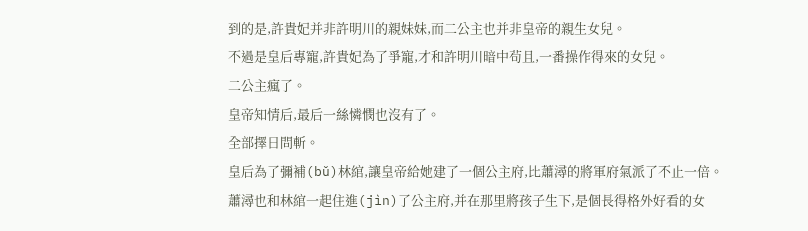到的是,許貴妃并非許明川的親妹妹,而二公主也并非皇帝的親生女兒。
不過是皇后專寵,許貴妃為了爭寵,才和許明川暗中茍且,一番操作得來的女兒。
二公主瘋了。
皇帝知情后,最后一絲憐憫也沒有了。
全部擇日問斬。
皇后為了彌補(bǔ)林綰,讓皇帝給她建了一個公主府,比蕭潯的將軍府氣派了不止一倍。
蕭潯也和林綰一起住進(jìn)了公主府,并在那里將孩子生下,是個長得格外好看的女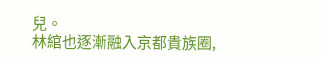兒。
林綰也逐漸融入京都貴族圈,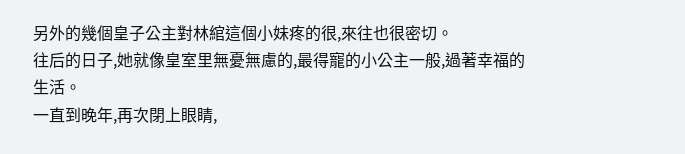另外的幾個皇子公主對林綰這個小妹疼的很,來往也很密切。
往后的日子,她就像皇室里無憂無慮的,最得寵的小公主一般,過著幸福的生活。
一直到晚年,再次閉上眼睛,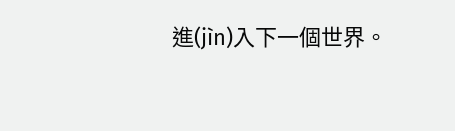進(jìn)入下一個世界。